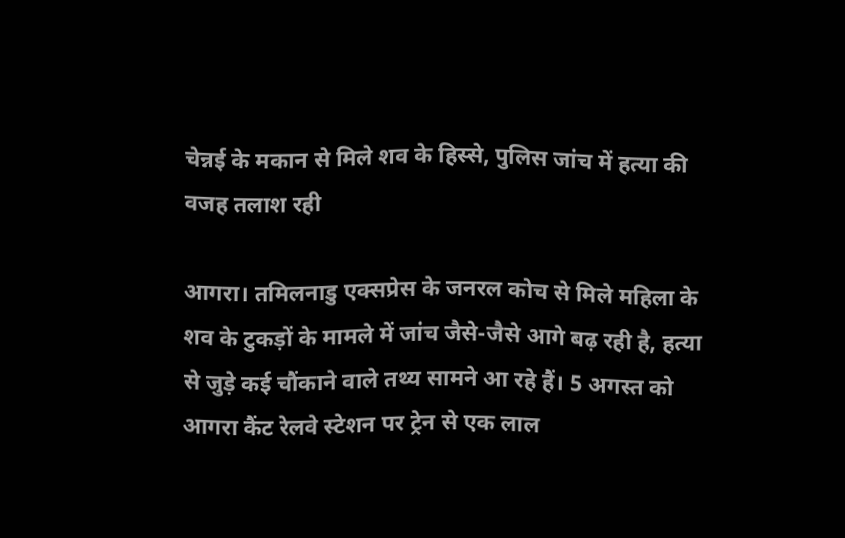चेन्नई के मकान से मिले शव के हिस्से, पुलिस जांच में हत्या की वजह तलाश रही

आगरा। तमिलनाडु एक्सप्रेस के जनरल कोच से मिले महिला के शव के टुकड़ों के मामले में जांच जैसे-जैसे आगे बढ़ रही है, हत्या से जुड़े कई चौंकाने वाले तथ्य सामने आ रहे हैं। 5 अगस्त को आगरा कैंट रेलवे स्टेशन पर ट्रेन से एक लाल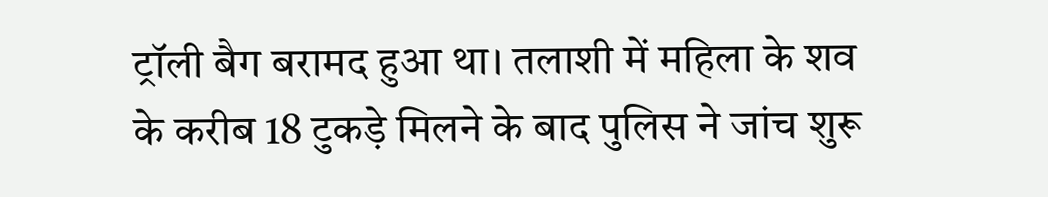ट्रॉली बैग बरामद हुआ था। तलाशी में महिला के शव के करीब 18 टुकड़े मिलने के बाद पुलिस ने जांच शुरू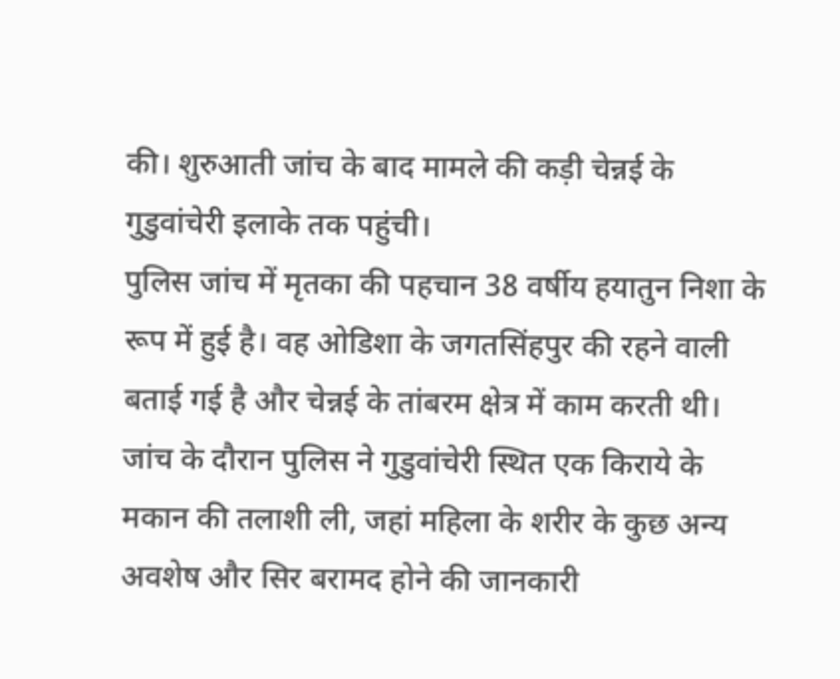की। शुरुआती जांच के बाद मामले की कड़ी चेन्नई के गुडुवांचेरी इलाके तक पहुंची।
पुलिस जांच में मृतका की पहचान 38 वर्षीय हयातुन निशा के रूप में हुई है। वह ओडिशा के जगतसिंहपुर की रहने वाली बताई गई है और चेन्नई के तांबरम क्षेत्र में काम करती थी। जांच के दौरान पुलिस ने गुडुवांचेरी स्थित एक किराये के मकान की तलाशी ली, जहां महिला के शरीर के कुछ अन्य अवशेष और सिर बरामद होने की जानकारी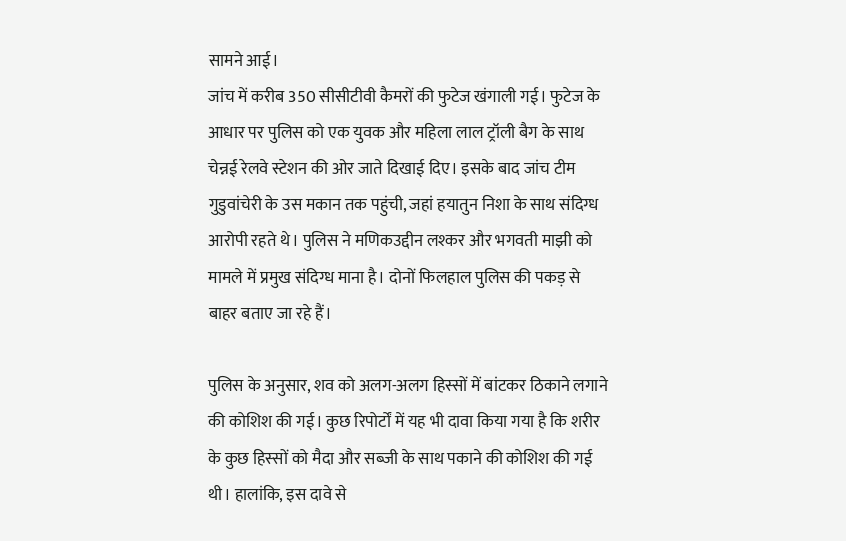सामने आई।
जांच में करीब 350 सीसीटीवी कैमरों की फुटेज खंगाली गई। फुटेज के आधार पर पुलिस को एक युवक और महिला लाल ट्रॉली बैग के साथ चेन्नई रेलवे स्टेशन की ओर जाते दिखाई दिए। इसके बाद जांच टीम गुडुवांचेरी के उस मकान तक पहुंची, जहां हयातुन निशा के साथ संदिग्ध आरोपी रहते थे। पुलिस ने मणिकउद्दीन लश्कर और भगवती माझी को मामले में प्रमुख संदिग्ध माना है। दोनों फिलहाल पुलिस की पकड़ से बाहर बताए जा रहे हैं।

पुलिस के अनुसार, शव को अलग-अलग हिस्सों में बांटकर ठिकाने लगाने की कोशिश की गई। कुछ रिपोर्टों में यह भी दावा किया गया है कि शरीर के कुछ हिस्सों को मैदा और सब्जी के साथ पकाने की कोशिश की गई थी। हालांकि, इस दावे से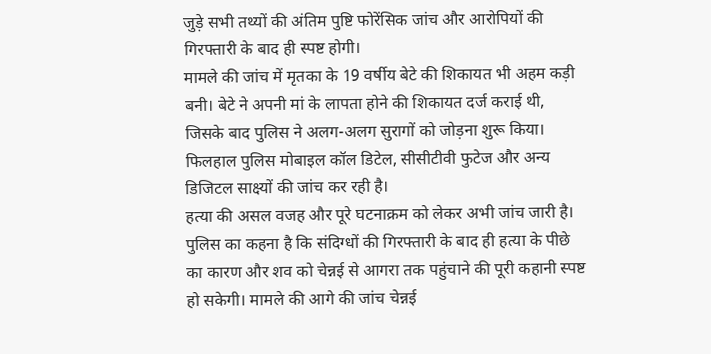जुड़े सभी तथ्यों की अंतिम पुष्टि फोरेंसिक जांच और आरोपियों की गिरफ्तारी के बाद ही स्पष्ट होगी।
मामले की जांच में मृतका के 19 वर्षीय बेटे की शिकायत भी अहम कड़ी बनी। बेटे ने अपनी मां के लापता होने की शिकायत दर्ज कराई थी, जिसके बाद पुलिस ने अलग-अलग सुरागों को जोड़ना शुरू किया। फिलहाल पुलिस मोबाइल कॉल डिटेल, सीसीटीवी फुटेज और अन्य डिजिटल साक्ष्यों की जांच कर रही है।
हत्या की असल वजह और पूरे घटनाक्रम को लेकर अभी जांच जारी है। पुलिस का कहना है कि संदिग्धों की गिरफ्तारी के बाद ही हत्या के पीछे का कारण और शव को चेन्नई से आगरा तक पहुंचाने की पूरी कहानी स्पष्ट हो सकेगी। मामले की आगे की जांच चेन्नई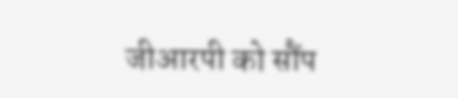जीआरपी को सौंप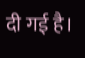दी गई है।